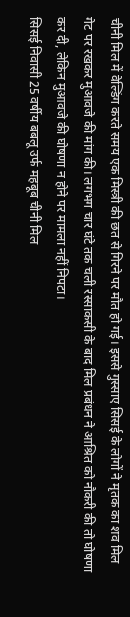चीनी मिल में वेल्डिंग करते समय एक मिस्त्री की छत से गिरने पर मौत हो गई। इससे गुस्साए सिसई के लोगों ने मृतक का शव मिल गेट पर रखकर मुआवजे की मांग की। लगभग चार घंटे तक चली रस्साकसी के बाद मिल प्रबंधन ने आश्रित को नौकरी की तो घोषणा कर दी, लेकिन मुआवजे की घोषणा न होने पर मामला नहीं निपटा।
सिसई निवासी 25 वर्षीय बबलू उर्फ महबूब चीनी मिल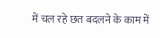में चल रहे छत बदलने के काम में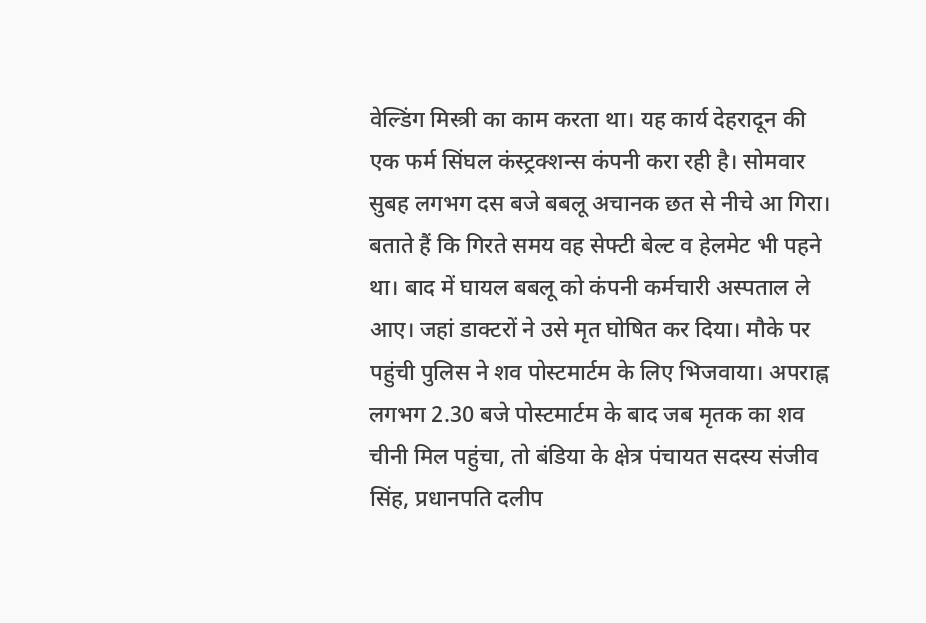वेल्डिंग मिस्त्री का काम करता था। यह कार्य देहरादून की एक फर्म सिंघल कंस्ट्रक्शन्स कंपनी करा रही है। सोमवार सुबह लगभग दस बजे बबलू अचानक छत से नीचे आ गिरा। बताते हैं कि गिरते समय वह सेफ्टी बेल्ट व हेलमेट भी पहने था। बाद में घायल बबलू को कंपनी कर्मचारी अस्पताल ले आए। जहां डाक्टरों ने उसे मृत घोषित कर दिया। मौके पर पहुंची पुलिस ने शव पोस्टमार्टम के लिए भिजवाया। अपराह्न लगभग 2.30 बजे पोस्टमार्टम के बाद जब मृतक का शव चीनी मिल पहुंचा, तो बंडिया के क्षेत्र पंचायत सदस्य संजीव सिंह, प्रधानपति दलीप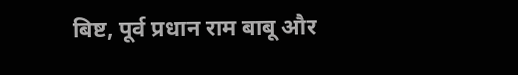बिष्ट, पूर्व प्रधान राम बाबू और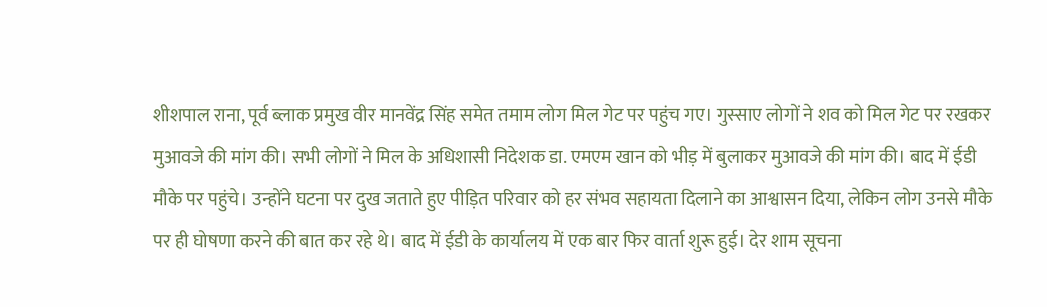शीशपाल राना, पूर्व ब्लाक प्रमुख वीर मानवेंद्र सिंह समेत तमाम लोग मिल गेट पर पहुंच गए। गुस्साए लोगों ने शव को मिल गेट पर रखकर मुआवजे की मांग की। सभी लोगों ने मिल के अधिशासी निदेशक डा. एमएम खान को भीड़ में बुलाकर मुआवजे की मांग की। बाद में ईडी मौके पर पहुंचे। उन्होंने घटना पर दुख जताते हुए पीड़ित परिवार को हर संभव सहायता दिलाने का आश्वासन दिया, लेकिन लोग उनसे मौके पर ही घोषणा करने की बात कर रहे थे। बाद में ईडी के कार्यालय में एक बार फिर वार्ता शुरू हुई। देर शाम सूचना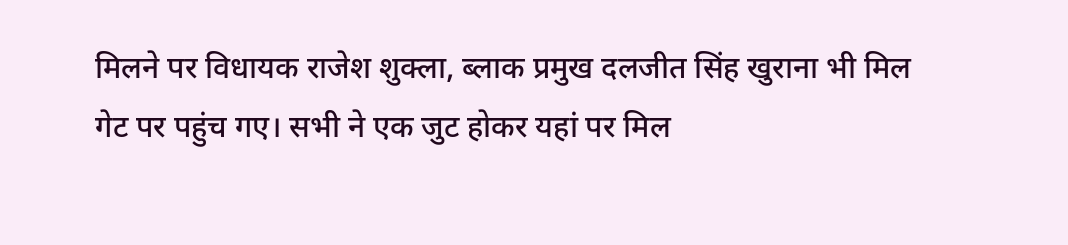मिलने पर विधायक राजेश शुक्ला, ब्लाक प्रमुख दलजीत सिंह खुराना भी मिल गेट पर पहुंच गए। सभी ने एक जुट होकर यहां पर मिल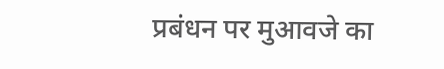प्रबंधन पर मुआवजे का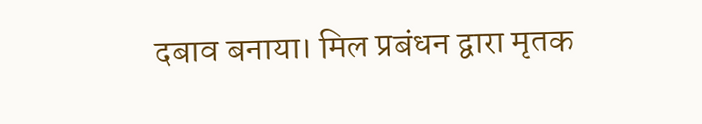दबाव बनाया। मिल प्रबंधन द्वारा मृतक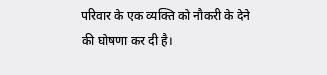परिवार के एक व्यक्ति को नौकरी के देने की घोषणा कर दी है।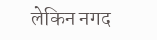लेकिन नगद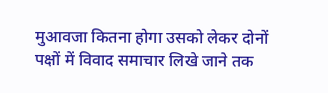मुआवजा कितना होगा उसको लेकर दोनों पक्षों में विवाद समाचार लिखे जाने तक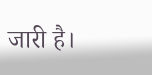जारी है।